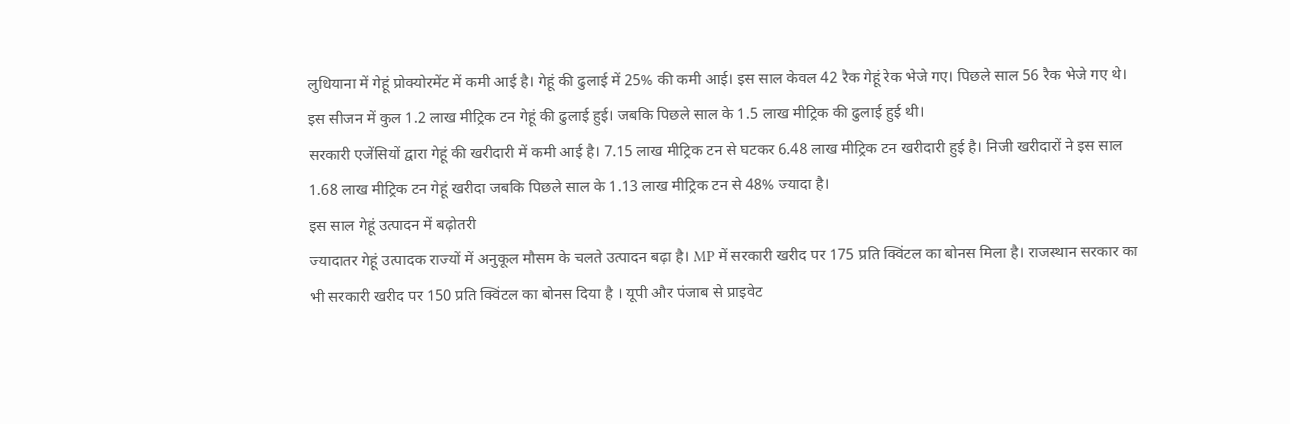लुधियाना में गेहूं प्रोक्योरमेंट में कमी आई है। गेहूं की ढुलाई में 25% की कमी आई। इस साल केवल 42 रैक गेहूं रेक भेजे गए। पिछले साल 56 रैक भेजे गए थे। इस सीजन में कुल 1.2 लाख मीट्रिक टन गेहूं की ढुलाई हुई। जबकि पिछले साल के 1.5 लाख मीट्रिक की ढुलाई हुई थी।
सरकारी एजेंसियों द्वारा गेहूं की खरीदारी में कमी आई है। 7.15 लाख मीट्रिक टन से घटकर 6.48 लाख मीट्रिक टन खरीदारी हुई है। निजी खरीदारों ने इस साल 1.68 लाख मीट्रिक टन गेहूं खरीदा जबकि पिछले साल के 1.13 लाख मीट्रिक टन से 48% ज्यादा है।
इस साल गेहूं उत्पादन में बढ़ोतरी
ज्यादातर गेहूं उत्पादक राज्यों में अनुकूल मौसम के चलते उत्पादन बढ़ा है। MP में सरकारी खरीद पर 175 प्रति क्विंटल का बोनस मिला है। राजस्थान सरकार का भी सरकारी खरीद पर 150 प्रति क्विंटल का बोनस दिया है । यूपी और पंजाब से प्राइवेट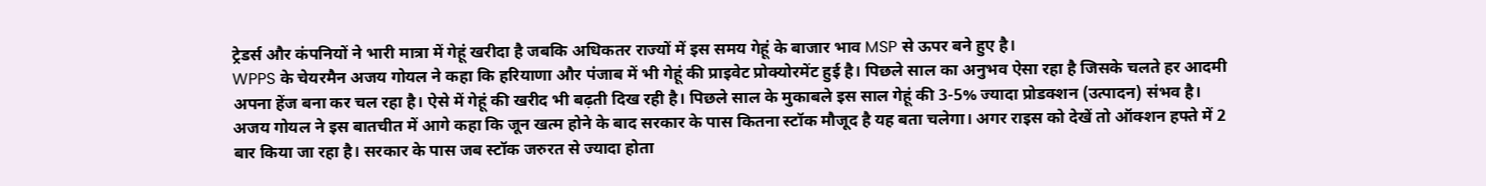ट्रेडर्स और कंपनियों ने भारी मात्रा में गेहूं खरीदा है जबकि अधिकतर राज्यों में इस समय गेहूं के बाजार भाव MSP से ऊपर बने हुए है।
WPPS के चेयरमैन अजय गोयल ने कहा कि हरियाणा और पंजाब में भी गेहूं की प्राइवेट प्रोक्योरमेंट हुई है। पिछले साल का अनुभव ऐसा रहा है जिसके चलते हर आदमी अपना हेंज बना कर चल रहा है। ऐसे में गेहूं की खरीद भी बढ़ती दिख रही है। पिछले साल के मुकाबले इस साल गेहूं की 3-5% ज्यादा प्रोडक्शन (उत्पादन) संभव है।
अजय गोयल ने इस बातचीत में आगे कहा कि जून खत्म होने के बाद सरकार के पास कितना स्टॉक मौजूद है यह बता चलेगा। अगर राइस को देखें तो ऑक्शन हफ्ते में 2 बार किया जा रहा है। सरकार के पास जब स्टॉक जरुरत से ज्यादा होता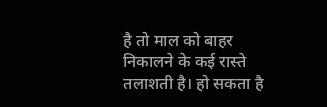है तो माल को बाहर निकालने के कई रास्ते तलाशती है। हो सकता है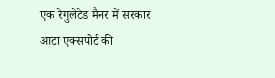एक रेगुलेटेड मैनर में सरकार आटा एक्सपोर्ट की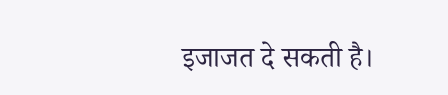इजाजत दे सकती है।